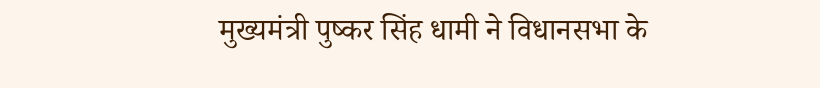मुख्यमंत्री पुष्कर सिंह धामी ने विधानसभा के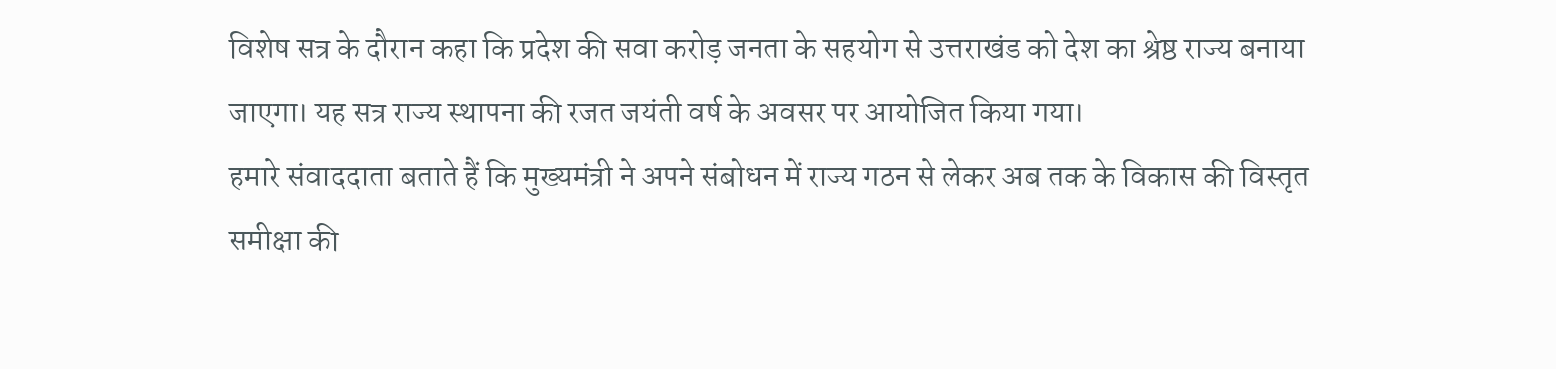विशेष सत्र के दौरान कहा कि प्रदेश की सवा करोड़ जनता के सहयोग से उत्तराखंड को देश का श्रेष्ठ राज्य बनाया जाएगा। यह सत्र राज्य स्थापना की रजत जयंती वर्ष के अवसर पर आयोजित किया गया।
हमारे संवाददाता बताते हैं कि मुख्यमंत्री ने अपने संबोधन में राज्य गठन से लेकर अब तक के विकास की विस्तृत समीक्षा की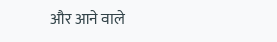और आने वाले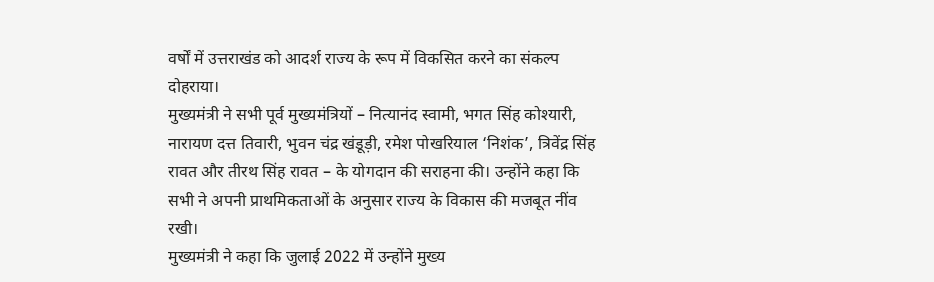वर्षों में उत्तराखंड को आदर्श राज्य के रूप में विकसित करने का संकल्प दोहराया।
मुख्यमंत्री ने सभी पूर्व मुख्यमंत्रियों – नित्यानंद स्वामी, भगत सिंह कोश्यारी, नारायण दत्त तिवारी, भुवन चंद्र खंडूड़ी, रमेश पोखरियाल ‘निशंक’, त्रिवेंद्र सिंह रावत और तीरथ सिंह रावत – के योगदान की सराहना की। उन्होंने कहा कि सभी ने अपनी प्राथमिकताओं के अनुसार राज्य के विकास की मजबूत नींव रखी।
मुख्यमंत्री ने कहा कि जुलाई 2022 में उन्होंने मुख्य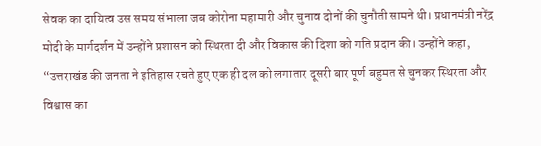सेवक का दायित्व उस समय संभाला जब कोरोना महामारी और चुनाव दोनों की चुनौती सामने थी। प्रधानमंत्री नरेंद्र मोदी के मार्गदर्शन में उन्होंने प्रशासन को स्थिरता दी और विकास की दिशा को गति प्रदान की। उन्होंने कहा, “उत्तराखंड की जनता ने इतिहास रचते हुए एक ही दल को लगातार दूसरी बार पूर्ण बहुमत से चुनकर स्थिरता और विश्वास का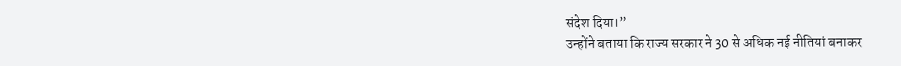संदेश दिया।”
उन्होंने बताया कि राज्य सरकार ने 30 से अधिक नई नीतियां बनाकर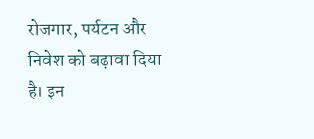रोजगार, पर्यटन और निवेश को बढ़ावा दिया है। इन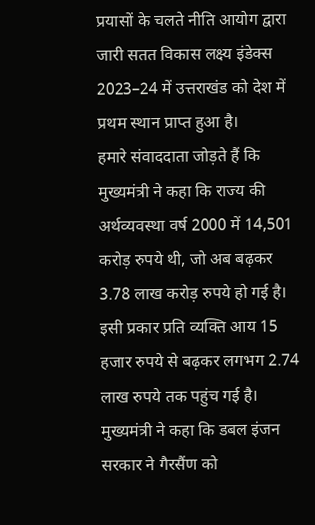प्रयासों के चलते नीति आयोग द्वारा जारी सतत विकास लक्ष्य इंडेक्स 2023–24 में उत्तराखंड को देश में प्रथम स्थान प्राप्त हुआ है।
हमारे संवाददाता जोड़ते हैं कि मुख्यमंत्री ने कहा कि राज्य की अर्थव्यवस्था वर्ष 2000 में 14,501 करोड़ रुपये थी, जो अब बढ़कर 3.78 लाख करोड़ रुपये हो गई है। इसी प्रकार प्रति व्यक्ति आय 15 हजार रुपये से बढ़कर लगभग 2.74 लाख रुपये तक पहुंच गई है।
मुख्यमंत्री ने कहा कि डबल इंजन सरकार ने गैरसैंण को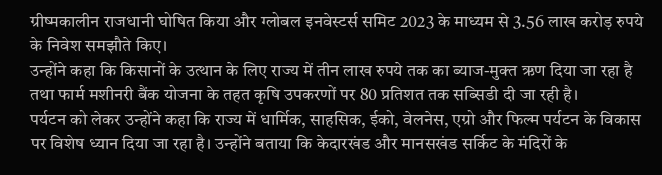ग्रीष्मकालीन राजधानी घोषित किया और ग्लोबल इनवेस्टर्स समिट 2023 के माध्यम से 3.56 लाख करोड़ रुपये के निवेश समझौते किए।
उन्होंने कहा कि किसानों के उत्थान के लिए राज्य में तीन लाख रुपये तक का ब्याज-मुक्त ऋण दिया जा रहा है तथा फार्म मशीनरी बैंक योजना के तहत कृषि उपकरणों पर 80 प्रतिशत तक सब्सिडी दी जा रही है।
पर्यटन को लेकर उन्होंने कहा कि राज्य में धार्मिक, साहसिक, ईको, वेलनेस, एग्रो और फिल्म पर्यटन के विकास पर विशेष ध्यान दिया जा रहा है। उन्होंने बताया कि केदारखंड और मानसखंड सर्किट के मंदिरों के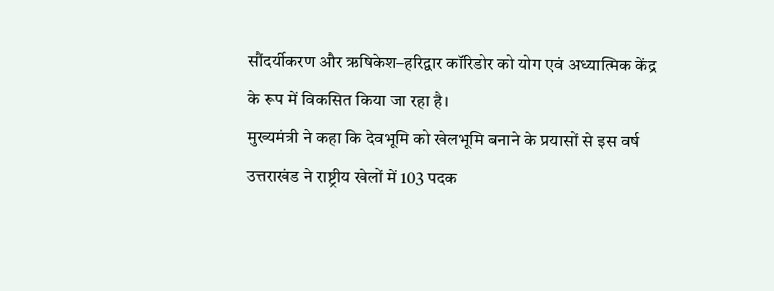सौंदर्यीकरण और ऋषिकेश–हरिद्वार कॉरिडोर को योग एवं अध्यात्मिक केंद्र के रूप में विकसित किया जा रहा है।
मुख्यमंत्री ने कहा कि देवभूमि को खेलभूमि बनाने के प्रयासों से इस वर्ष उत्तराखंड ने राष्ट्रीय खेलों में 103 पदक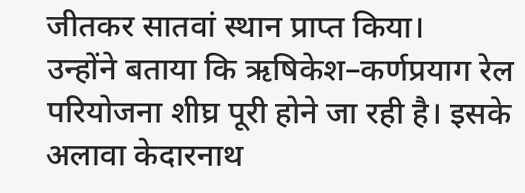जीतकर सातवां स्थान प्राप्त किया।
उन्होंने बताया कि ऋषिकेश–कर्णप्रयाग रेल परियोजना शीघ्र पूरी होने जा रही है। इसके अलावा केदारनाथ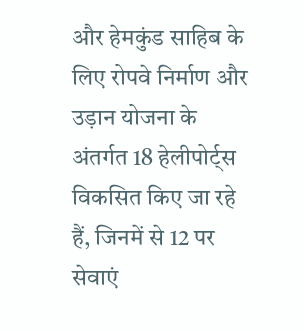और हेमकुंड साहिब के लिए रोपवे निर्माण और उड़ान योजना के अंतर्गत 18 हेलीपोर्ट्स विकसित किए जा रहे हैं, जिनमें से 12 पर सेवाएं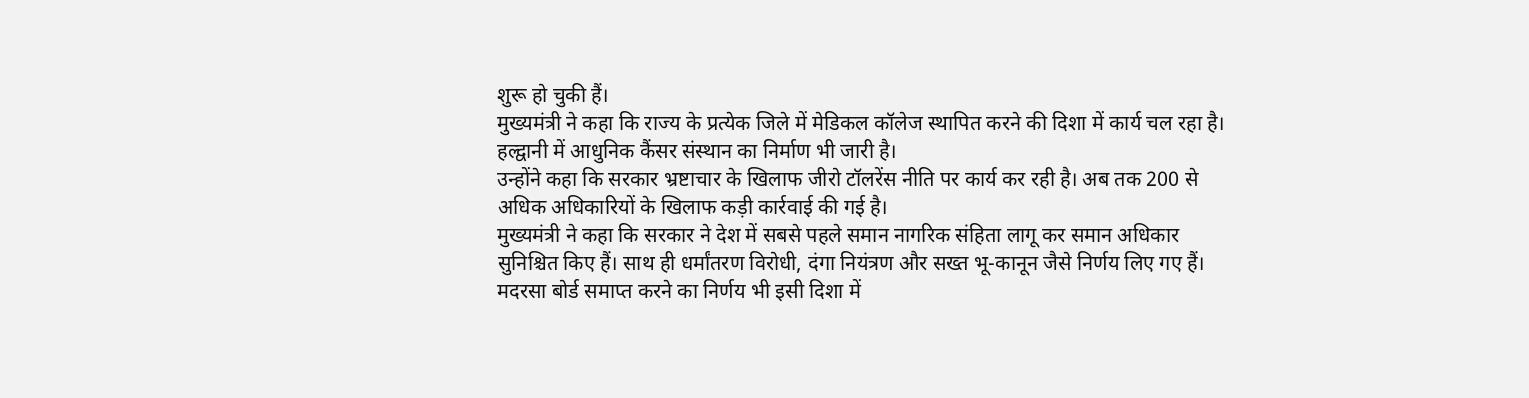शुरू हो चुकी हैं।
मुख्यमंत्री ने कहा कि राज्य के प्रत्येक जिले में मेडिकल कॉलेज स्थापित करने की दिशा में कार्य चल रहा है। हल्द्वानी में आधुनिक कैंसर संस्थान का निर्माण भी जारी है।
उन्होंने कहा कि सरकार भ्रष्टाचार के खिलाफ जीरो टॉलरेंस नीति पर कार्य कर रही है। अब तक 200 से अधिक अधिकारियों के खिलाफ कड़ी कार्रवाई की गई है।
मुख्यमंत्री ने कहा कि सरकार ने देश में सबसे पहले समान नागरिक संहिता लागू कर समान अधिकार सुनिश्चित किए हैं। साथ ही धर्मांतरण विरोधी, दंगा नियंत्रण और सख्त भू-कानून जैसे निर्णय लिए गए हैं। मदरसा बोर्ड समाप्त करने का निर्णय भी इसी दिशा में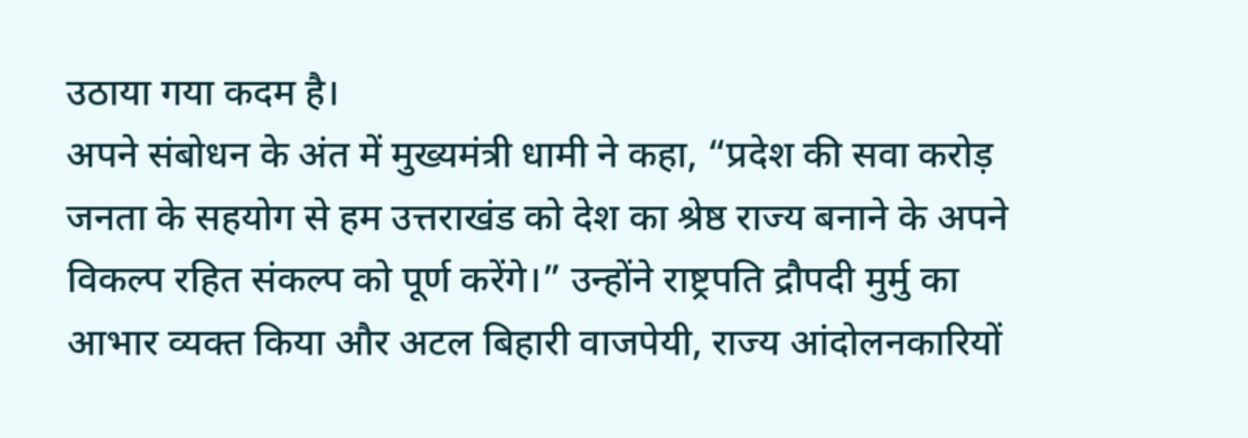उठाया गया कदम है।
अपने संबोधन के अंत में मुख्यमंत्री धामी ने कहा, “प्रदेश की सवा करोड़ जनता के सहयोग से हम उत्तराखंड को देश का श्रेष्ठ राज्य बनाने के अपने विकल्प रहित संकल्प को पूर्ण करेंगे।” उन्होंने राष्ट्रपति द्रौपदी मुर्मु का आभार व्यक्त किया और अटल बिहारी वाजपेयी, राज्य आंदोलनकारियों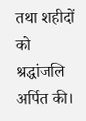तथा शहीदों को श्रद्धांजलि अर्पित की।